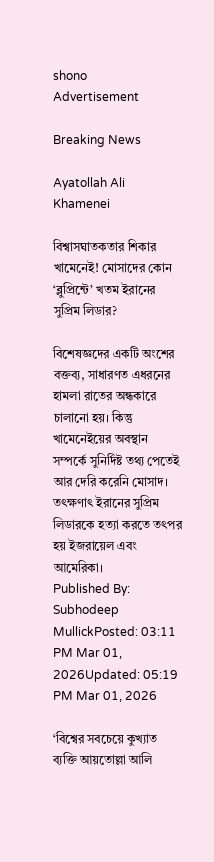shono
Advertisement

Breaking News

Ayatollah Ali Khamenei

বিশ্বাসঘাতকতার শিকার খামেনেই! মোসাদের কোন ‘ব্লুপ্রিন্টে’ খতম ইরানের সুপ্রিম লিডার?

বিশেষজ্ঞদের একটি অংশের বক্তব্য, সাধারণত এধরনের হামলা রাতের অন্ধকারে চালানো হয়। কিন্তু খামেনেইয়ের অবস্থান সম্পর্কে সুনির্দিষ্ট তথ্য পেতেই আর দেরি করেনি মোসাদ। তৎক্ষণাৎ ইরানের সুপ্রিম লিডারকে হত্যা করতে তৎপর হয় ইজরায়েল এবং আমেরিকা।
Published By: Subhodeep MullickPosted: 03:11 PM Mar 01, 2026Updated: 05:19 PM Mar 01, 2026

‘বিশ্বের সবচেয়ে কুখ্যাত ব্যক্তি আয়তোল্লা আলি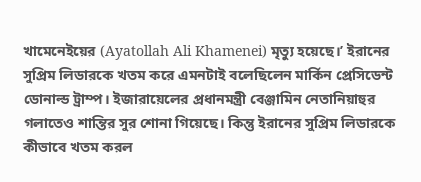খামেনেইয়ের (Ayatollah Ali Khamenei) মৃত্যু হয়েছে।’ ইরানের সুপ্রিম লিডারকে খতম করে এমনটাই বলেছিলেন মার্কিন প্রেসিডেন্ট ডোনাল্ড ট্রাম্প। ইজারায়েলের প্রধানমন্ত্রী বেঞ্জামিন নেতানিয়াহুর গলাতেও শান্তির সুর শোনা গিয়েছে। কিন্তু ইরানের সুপ্রিম লিডারকে কীভাবে খতম করল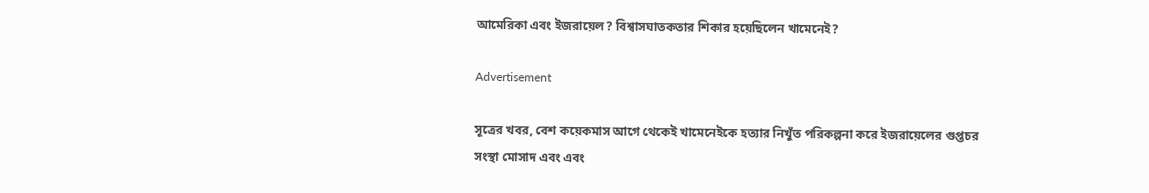আমেরিকা এবং ইজরায়েল? বিশ্বাসঘাতকতার শিকার হয়েছিলেন খামেনেই?

Advertisement

সূত্রের খবর, বেশ কয়েকমাস আগে থেকেই খামেনেইকে হত্যার নিখুঁত পরিকল্পনা করে ইজরায়েলের গুপ্তচর সংস্থা মোসাদ এবং এবং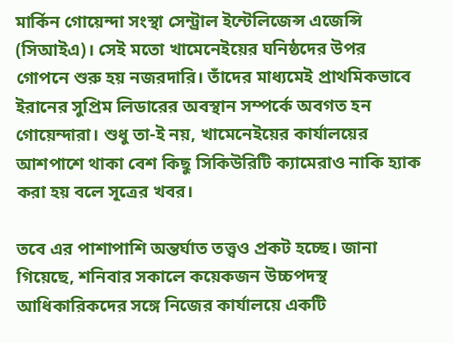মার্কিন গোয়েন্দা সংস্থা সেন্ট্রাল ইন্টেলিজেন্স এজেন্সি (সিআইএ)। সেই মতো খামেনেইয়ের ঘনিষ্ঠদের উপর গোপনে শুরু হয় নজরদারি। তাঁদের মাধ্যমেই প্রাথমিকভাবে ইরানের সুপ্রিম লিডারের অবস্থান সম্পর্কে অবগত হন গোয়েন্দারা। শুধু তা-ই নয়, খামেনেইয়ের কার্যালয়ের আশপাশে থাকা বেশ কিছু সিকিউরিটি ক্যামেরাও নাকি হ্যাক করা হয় বলে সূত্রের খবর।

তবে এর পাশাপাশি অন্তর্ঘাত তত্ত্বও প্রকট হচ্ছে। জানা গিয়েছে, শনিবার সকালে কয়েকজন উচ্চপদস্থ আধিকারিকদের সঙ্গে নিজের কার্যালয়ে একটি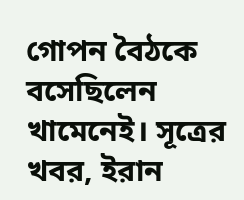গোপন বৈঠকে বসেছিলেন খামেনেই। সূত্রের খবর, ইরান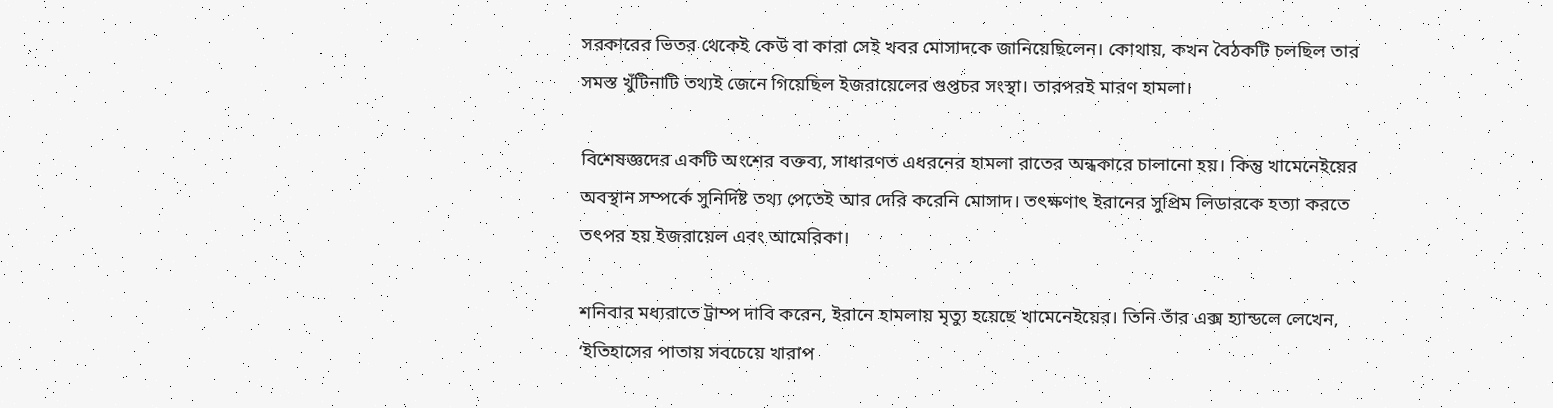সরকারের ভিতর থেকেই কেউ বা কারা সেই খবর মোসাদকে জানিয়েছিলেন। কোথায়, কখন বৈঠকটি চলছিল তার সমস্ত খুঁটিনাটি তথ্যই জেনে গিয়েছিল ইজরায়েলের গুপ্তচর সংস্থা। তারপরই মারণ হামলা।

বিশেষজ্ঞদের একটি অংশের বক্তব্য, সাধারণত এধরনের হামলা রাতের অন্ধকারে চালানো হয়। কিন্তু খামেনেইয়ের অবস্থান সম্পর্কে সুনির্দিষ্ট তথ্য পেতেই আর দেরি করেনি মোসাদ। তৎক্ষণাৎ ইরানের সুপ্রিম লিডারকে হত্যা করতে তৎপর হয় ইজরায়েল এবং আমেরিকা।

শনিবার মধ্যরাতে ট্রাম্প দাবি করেন, ইরানে হামলায় মৃত্যু হয়েছে খামেনেইয়ের। তিনি তাঁর এক্স হ্যান্ডলে লেখেন, ‘ইতিহাসের পাতায় সবচেয়ে খারাপ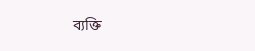ব্যক্তি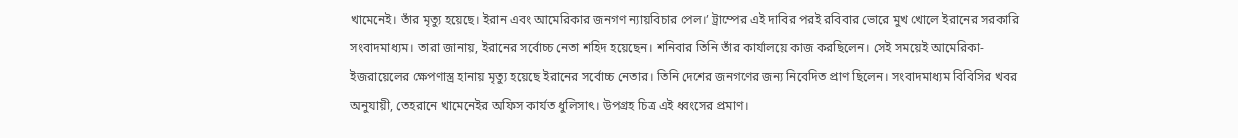খামেনেই। তাঁর মৃত্যু হয়েছে। ইরান এবং আমেরিকার জনগণ ন্যায়বিচার পেল।’ ট্রাম্পের এই দাবির পরই রবিবার ভোরে মুখ খোলে ইরানের সরকারি সংবাদমাধ্যম। তারা জানায়, ইরানের সর্বোচ্চ নেতা শহিদ হয়েছেন। শনিবার তিনি তাঁর কার্যালয়ে কাজ করছিলেন। সেই সময়েই আমেরিকা-ইজরায়েলের ক্ষেপণাস্ত্র হানায় মৃত্যু হয়েছে ইরানের সর্বোচ্চ নেতার। তিনি দেশের জনগণের জন্য নিবেদিত প্রাণ ছিলেন। সংবাদমাধ্যম বিবিসির খবর অনুযায়ী, তেহরানে খামেনেইর অফিস কার্যত ধুলিসাৎ। উপগ্রহ চিত্র এই ধ্বংসের প্রমাণ।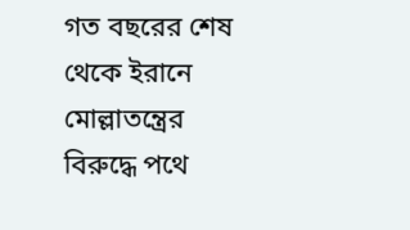গত বছরের শেষ থেকে ইরানে মোল্লাতন্ত্রের বিরুদ্ধে পথে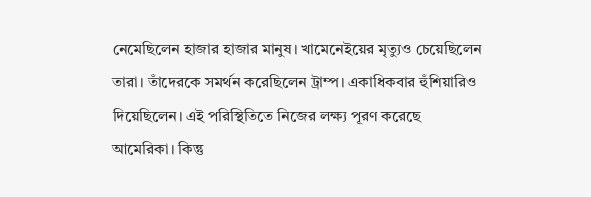নেমেছিলেন হাজার হাজার মানুষ। খামেনেইয়ের মৃত্যুও চেয়েছিলেন তারা। তাঁদেরকে সমর্থন করেছিলেন ট্রাম্প। একাধিকবার হুঁশিয়ারিও দিয়েছিলেন। এই পরিস্থিতিতে নিজের লক্ষ্য পূরণ করেছে আমেরিকা। কিন্তু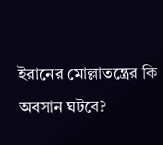ইরানের মোল্লাতন্ত্রের কি অবসান ঘটবে?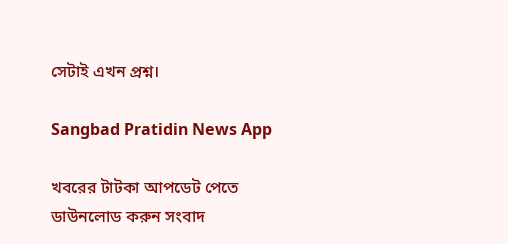সেটাই এখন প্রশ্ন।

Sangbad Pratidin News App

খবরের টাটকা আপডেট পেতে ডাউনলোড করুন সংবাদ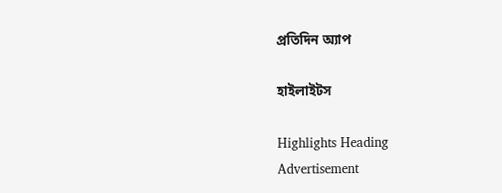প্রতিদিন অ্যাপ

হাইলাইটস

Highlights Heading
Advertisement